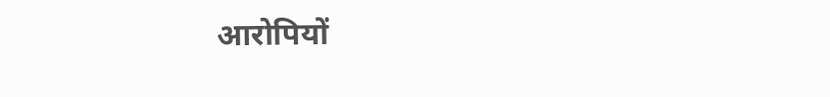आरोपियों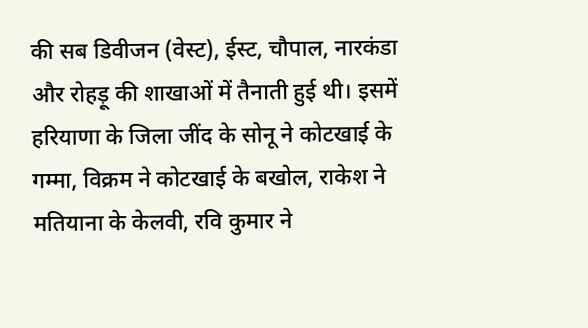की सब डिवीजन (वेस्ट), ईस्ट, चौपाल, नारकंडा और रोहड़ू की शाखाओं में तैनाती हुई थी। इसमें हरियाणा के जिला जींद के सोनू ने कोटखाई के गम्मा, विक्रम ने कोटखाई के बखोल, राकेश ने मतियाना के केलवी, रवि कुमार ने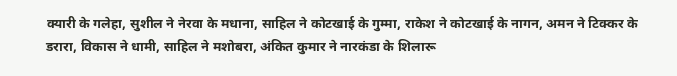क्यारी के गलेहा, सुशील ने नेरवा के मधाना, साहिल ने कोटखाई के गुम्मा, राकेश ने कोटखाई के नागन, अमन ने टिक्कर के डरारा, विकास ने धामी, साहिल ने मशोबरा, अंकित कुमार ने नारकंडा के शिलारू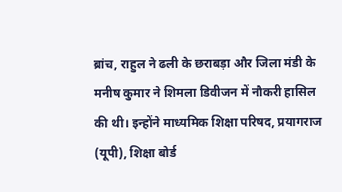ब्रांच, राहुल ने ढली के छराबड़ा और जिला मंडी के मनीष कुमार ने शिमला डिवीजन में नौकरी हासिल की थी। इन्होंने माध्यमिक शिक्षा परिषद, प्रयागराज (यूपी), शिक्षा बोर्ड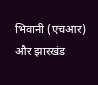भिवानी (एचआर) और झारखंड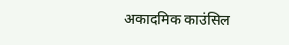अकादमिक काउंसिल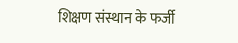शिक्षण संस्थान के फर्जी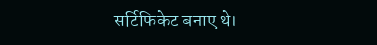सर्टिफिकेट बनाए थे।